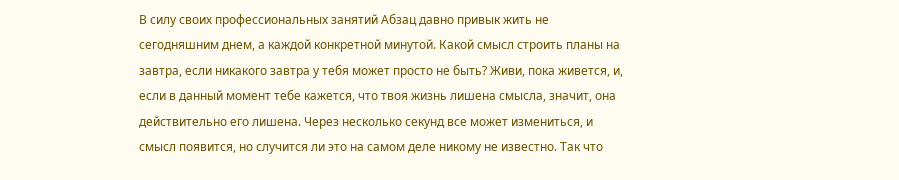В силу своих профессиональных занятий Абзац давно привык жить не сегодняшним днем, а каждой конкретной минутой. Какой смысл строить планы на завтра, если никакого завтра у тебя может просто не быть? Живи, пока живется, и, если в данный момент тебе кажется, что твоя жизнь лишена смысла, значит, она действительно его лишена. Через несколько секунд все может измениться, и смысл появится, но случится ли это на самом деле никому не известно. Так что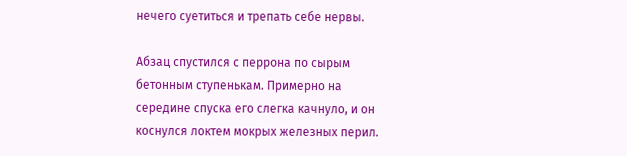нечего суетиться и трепать себе нервы.

Абзац спустился с перрона по сырым бетонным ступенькам. Примерно на середине спуска его слегка качнуло, и он коснулся локтем мокрых железных перил.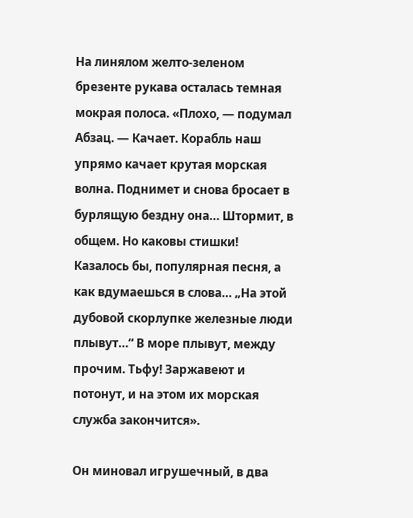На линялом желто-зеленом брезенте рукава осталась темная мокрая полоса. «Плохо, — подумал Абзац. — Качает. Корабль наш упрямо качает крутая морская волна. Поднимет и снова бросает в бурлящую бездну она… Штормит, в общем. Но каковы стишки! Казалось бы, популярная песня, а как вдумаешься в слова… „На этой дубовой скорлупке железные люди плывут…“ В море плывут, между прочим. Тьфу! Заржавеют и потонут, и на этом их морская служба закончится».

Он миновал игрушечный, в два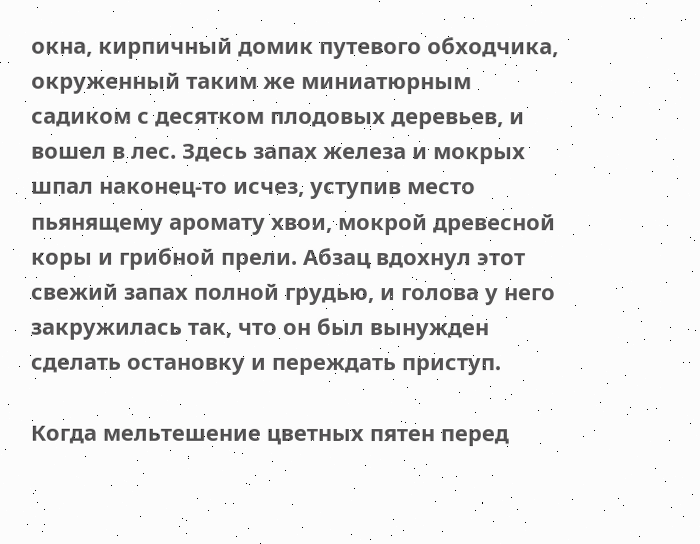окна, кирпичный домик путевого обходчика, окруженный таким же миниатюрным садиком с десятком плодовых деревьев, и вошел в лес. Здесь запах железа и мокрых шпал наконец-то исчез, уступив место пьянящему аромату хвои, мокрой древесной коры и грибной прели. Абзац вдохнул этот свежий запах полной грудью, и голова у него закружилась так, что он был вынужден сделать остановку и переждать приступ.

Когда мельтешение цветных пятен перед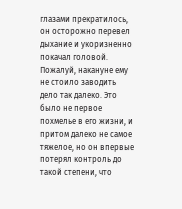глазами прекратилось, он осторожно перевел дыхание и укоризненно покачал головой. Пожалуй, накануне ему не стоило заводить дело так далеко. Это было не первое похмелье в его жизни, и притом далеко не самое тяжелое, но он впервые потерял контроль до такой степени, что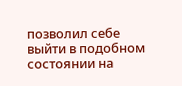позволил себе выйти в подобном состоянии на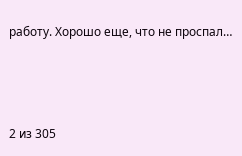работу. Хорошо еще, что не проспал…



2 из 305